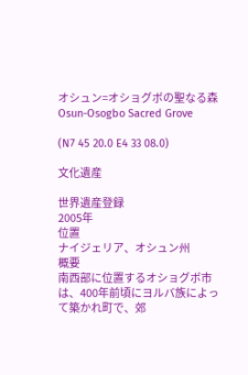オシュン=オショグボの聖なる森
Osun-Osogbo Sacred Grove

(N7 45 20.0 E4 33 08.0)

文化遺産

世界遺産登録
2005年
位置
ナイジェリア、オシュン州
概要
南西部に位置するオショグボ市は、400年前頃にヨルバ族によって築かれ町で、郊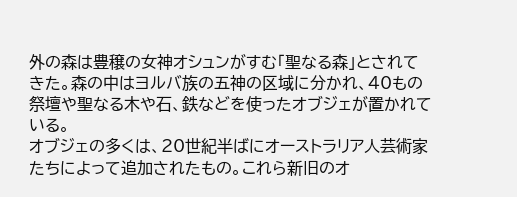外の森は豊穣の女神オシュンがすむ「聖なる森」とされてきた。森の中はヨルバ族の五神の区域に分かれ、40もの祭壇や聖なる木や石、鉄などを使ったオブジェが置かれている。
オブジェの多くは、20世紀半ばにオーストラリア人芸術家たちによって追加されたもの。これら新旧のオ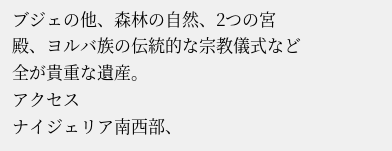ブジェの他、森林の自然、2つの宮殿、ヨルバ族の伝統的な宗教儀式など全が貴重な遺産。
アクセス
ナイジェリア南西部、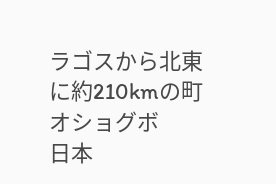ラゴスから北東に約210kmの町オショグボ
日本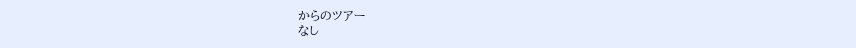からのツアー
なし